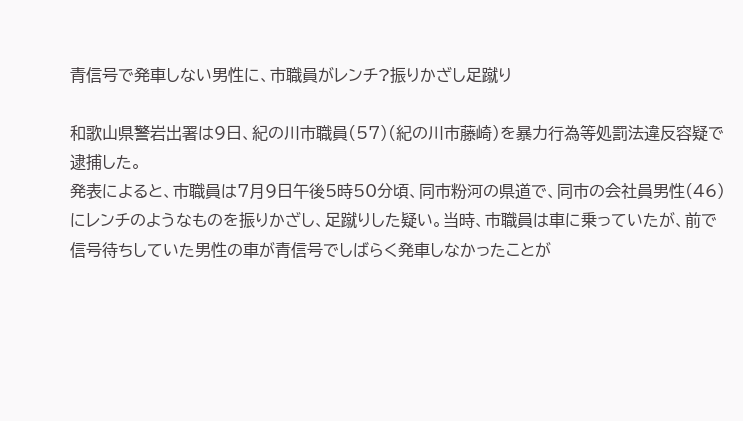青信号で発車しない男性に、市職員がレンチ?振りかざし足蹴り

和歌山県警岩出署は9日、紀の川市職員(57)(紀の川市藤崎)を暴力行為等処罰法違反容疑で逮捕した。
発表によると、市職員は7月9日午後5時50分頃、同市粉河の県道で、同市の会社員男性(46)にレンチのようなものを振りかざし、足蹴りした疑い。当時、市職員は車に乗っていたが、前で信号待ちしていた男性の車が青信号でしばらく発車しなかったことが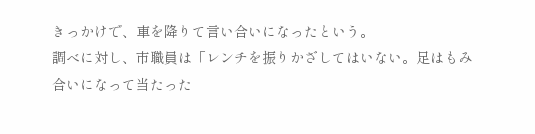きっかけで、車を降りて言い合いになったという。
調べに対し、市職員は「レンチを振りかざしてはいない。足はもみ合いになって当たった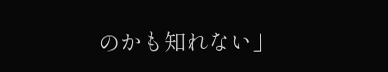のかも知れない」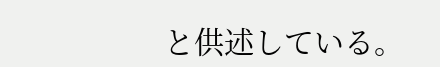と供述している。